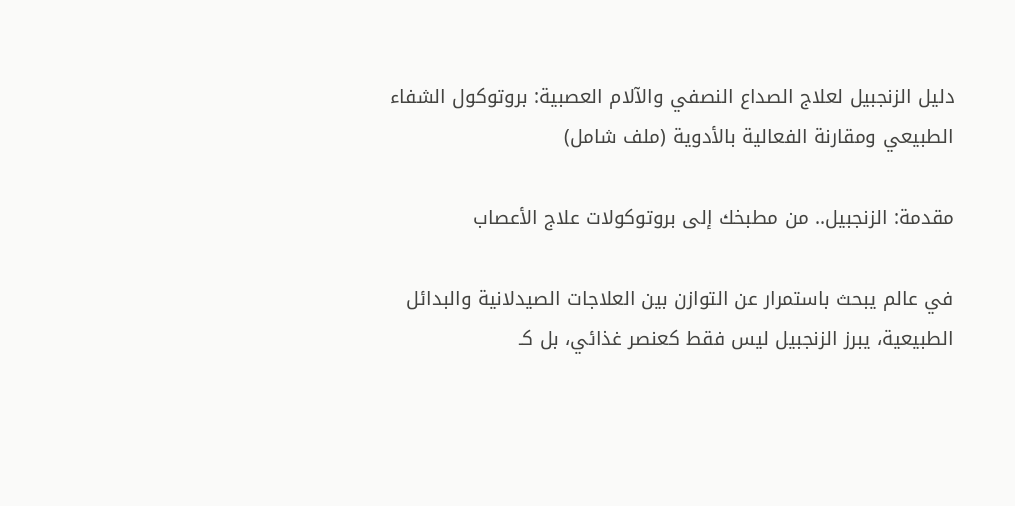دليل الزنجبيل لعلاج الصداع النصفي والآلام العصبية: بروتوكول الشفاء الطبيعي ومقارنة الفعالية بالأدوية (ملف شامل)

مقدمة: الزنجبيل.. من مطبخك إلى بروتوكولات علاج الأعصاب

في عالم يبحث باستمرار عن التوازن بين العلاجات الصيدلانية والبدائل الطبيعية، يبرز الزنجبيل ليس فقط كعنصر غذائي، بل كـ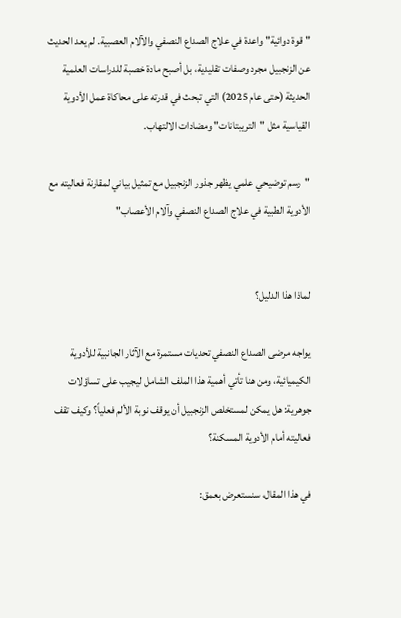"قوة دوائية" واعدة في علاج الصداع النصفي والآلام العصبية. لم يعد الحديث عن الزنجبيل مجرد وصفات تقليدية، بل أصبح مادة خصبة للدراسات العلمية الحديثة (حتى عام 2025) التي تبحث في قدرته على محاكاة عمل الأدوية القياسية مثل "التريبتانات" ومضادات الالتهاب.

"رسم توضيحي علمي يظهر جذور الزنجبيل مع تمثيل بياني لمقارنة فعاليته مع الأدوية الطبية في علاج الصداع النصفي وآلام الأعصاب"


لماذا هذا الدليل؟

يواجه مرضى الصداع النصفي تحديات مستمرة مع الآثار الجانبية للأدوية الكيميائية، ومن هنا تأتي أهمية هذا الملف الشامل ليجيب على تساؤلات جوهرية: هل يمكن لمستخلص الزنجبيل أن يوقف نوبة الألم فعلياً؟ وكيف تقف فعاليته أمام الأدوية المسكنة؟

في هذا المقال، سنستعرض بعمق: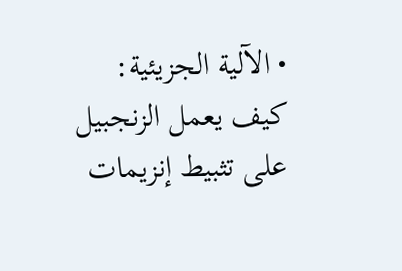• الآلية الجزيئية: كيف يعمل الزنجبيل على تثبيط إنزيمات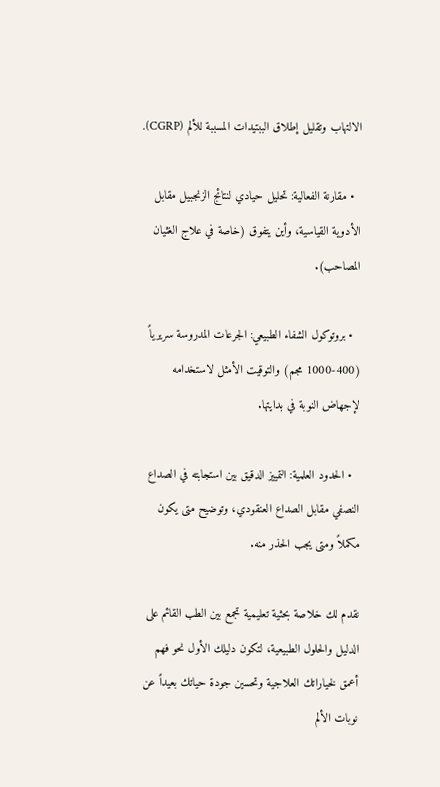الالتهاب وتقليل إطلاق الببتيدات المسببة للألم (CGRP).

  • مقارنة الفعالية: تحليل حيادي لنتائج الزنجبيل مقابل الأدوية القياسية، وأين يتفوق (خاصة في علاج الغثيان المصاحب).

  • بروتوكول الشفاء الطبيعي: الجرعات المدروسة سريرياً (400-1000 مجم) والتوقيت الأمثل لاستخدامه لإجهاض النوبة في بدايتها.

  • الحدود العلمية: التمييز الدقيق بين استجابته في الصداع النصفي مقابل الصداع العنقودي، وتوضيح متى يكون مكملاً ومتى يجب الحذر منه.

نقدم لك خلاصة بحثية تعليمية تجمع بين الطب القائم على الدليل والحلول الطبيعية، لتكون دليلك الأول نحو فهم أعمق لخياراتك العلاجية وتحسين جودة حياتك بعيداً عن نوبات الألم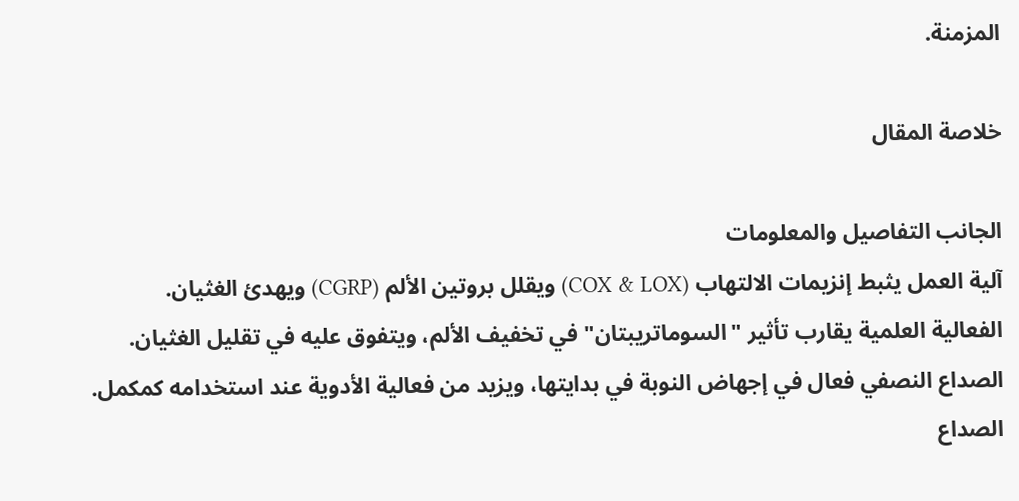المزمنة.

خلاصة المقال

الجانب التفاصيل والمعلومات
آلية العمل يثبط إنزيمات الالتهاب (COX & LOX) ويقلل بروتين الألم (CGRP) ويهدئ الغثيان.
الفعالية العلمية يقارب تأثير "السوماتريبتان" في تخفيف الألم، ويتفوق عليه في تقليل الغثيان.
الصداع النصفي فعال في إجهاض النوبة في بدايتها، ويزيد من فعالية الأدوية عند استخدامه كمكمل.
الصداع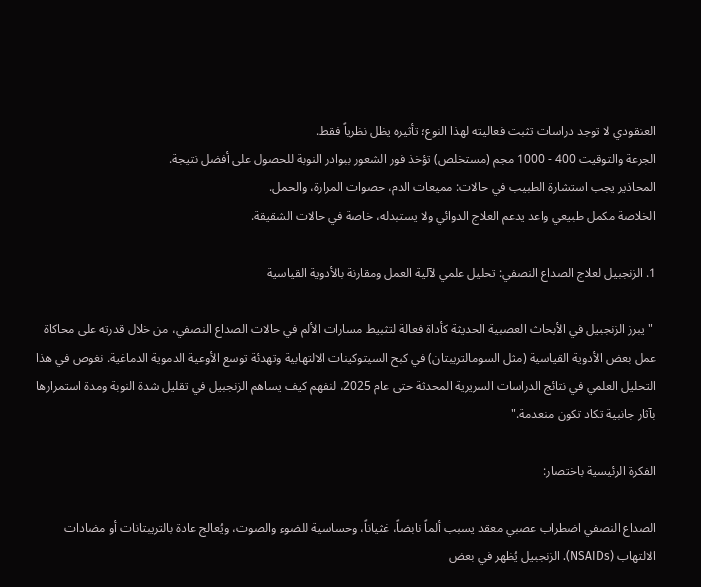العنقودي لا توجد دراسات تثبت فعاليته لهذا النوع؛ تأثيره يظل نظرياً فقط.
الجرعة والتوقيت 400 - 1000 مجم (مستخلص) تؤخذ فور الشعور ببوادر النوبة للحصول على أفضل نتيجة.
المحاذير يجب استشارة الطبيب في حالات: مميعات الدم، حصوات المرارة، والحمل.
الخلاصة مكمل طبيعي واعد يدعم العلاج الدوائي ولا يستبدله، خاصة في حالات الشقيقة.

1. الزنجبيل لعلاج الصداع النصفي: تحليل علمي لآلية العمل ومقارنة بالأدوية القياسية

 "يبرز الزنجبيل في الأبحاث العصبية الحديثة كأداة فعالة لتثبيط مسارات الألم في حالات الصداع النصفي، من خلال قدرته على محاكاة عمل بعض الأدوية القياسية (مثل السومالتريبتان) في كبح السيتوكينات الالتهابية وتهدئة توسع الأوعية الدموية الدماغية. نغوص في هذا التحليل العلمي في نتائج الدراسات السريرية المحدثة حتى عام 2025، لنفهم كيف يساهم الزنجبيل في تقليل شدة النوبة ومدة استمرارها بآثار جانبية تكاد تكون منعدمة."

الفكرة الرئيسية باختصار:

الصداع النصفي اضطراب عصبي معقد يسبب ألماً نابضاً، غثياناً، وحساسية للضوء والصوت، ويُعالج عادة بالتريبتانات أو مضادات الالتهاب (NSAIDs). الزنجبيل يُظهر في بعض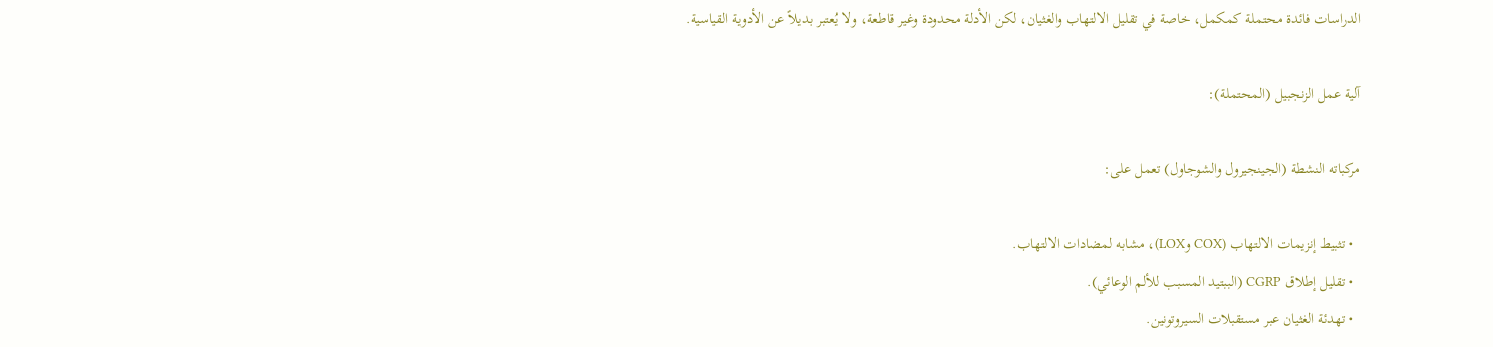الدراسات فائدة محتملة كمكمل، خاصة في تقليل الالتهاب والغثيان، لكن الأدلة محدودة وغير قاطعة، ولا يُعتبر بديلاً عن الأدوية القياسية.

آلية عمل الزنجبيل (المحتملة):

مركباته النشطة (الجينجيرول والشوجاول) تعمل على:

  • تثبيط إنزيمات الالتهاب (COX وLOX)، مشابه لمضادات الالتهاب.
  • تقليل إطلاق CGRP (الببتيد المسبب للألم الوعائي).
  • تهدئة الغثيان عبر مستقبلات السيروتونين.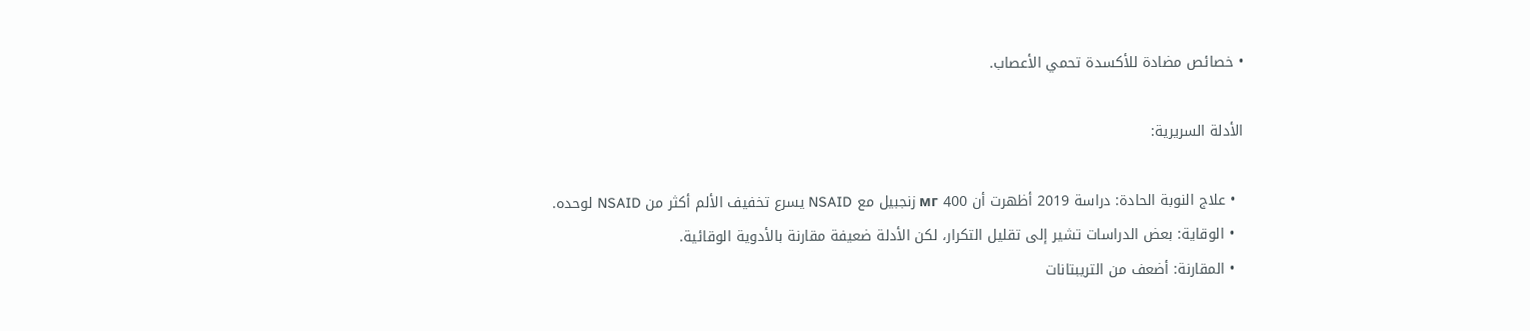• خصائص مضادة للأكسدة تحمي الأعصاب.

الأدلة السريرية:

  • علاج النوبة الحادة: دراسة 2019 أظهرت أن 400 мг زنجبيل مع NSAID يسرع تخفيف الألم أكثر من NSAID لوحده.
  • الوقاية: بعض الدراسات تشير إلى تقليل التكرار، لكن الأدلة ضعيفة مقارنة بالأدوية الوقائية.
  • المقارنة: أضعف من التريبتانات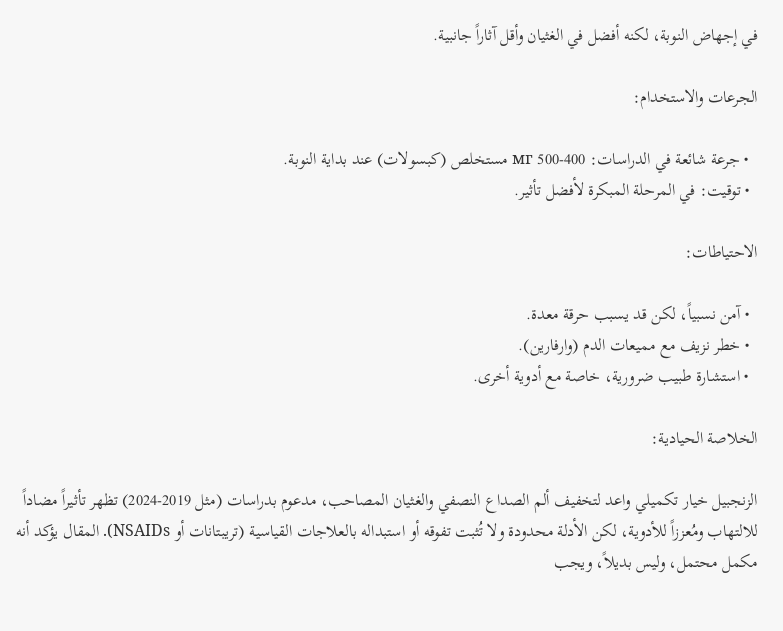في إجهاض النوبة، لكنه أفضل في الغثيان وأقل آثاراً جانبية.

الجرعات والاستخدام:

  • جرعة شائعة في الدراسات: 400-500 мг مستخلص (كبسولات) عند بداية النوبة.
  • توقيت: في المرحلة المبكرة لأفضل تأثير.

الاحتياطات:

  • آمن نسبياً، لكن قد يسبب حرقة معدة.
  • خطر نزيف مع مميعات الدم (وارفارين).
  • استشارة طبيب ضرورية، خاصة مع أدوية أخرى.

الخلاصة الحيادية:

الزنجبيل خيار تكميلي واعد لتخفيف ألم الصداع النصفي والغثيان المصاحب، مدعوم بدراسات (مثل 2019-2024) تظهر تأثيراً مضاداً للالتهاب ومُعززاً للأدوية، لكن الأدلة محدودة ولا تُثبت تفوقه أو استبداله بالعلاجات القياسية (تريبتانات أو NSAIDs). المقال يؤكد أنه مكمل محتمل، وليس بديلاً، ويجب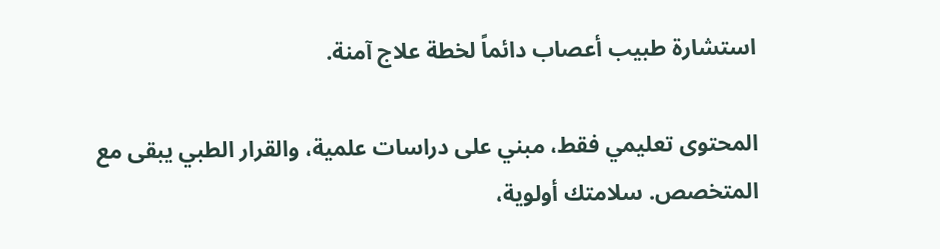استشارة طبيب أعصاب دائماً لخطة علاج آمنة.

المحتوى تعليمي فقط، مبني على دراسات علمية، والقرار الطبي يبقى مع المتخصص. سلامتك أولوية،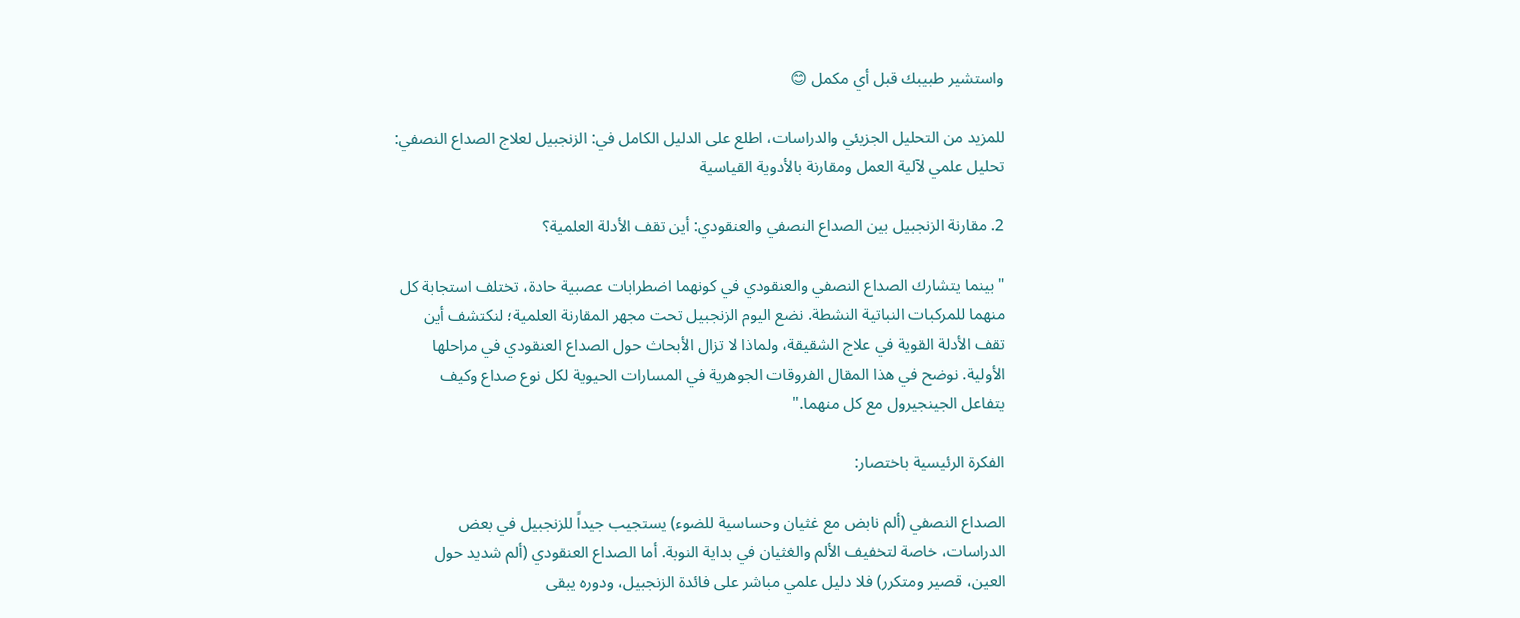واستشير طبيبك قبل أي مكمل 😊

للمزيد من التحليل الجزيئي والدراسات، اطلع على الدليل الكامل في: الزنجبيل لعلاج الصداع النصفي: تحليل علمي لآلية العمل ومقارنة بالأدوية القياسية

2. مقارنة الزنجبيل بين الصداع النصفي والعنقودي: أين تقف الأدلة العلمية؟

"بينما يتشارك الصداع النصفي والعنقودي في كونهما اضطرابات عصبية حادة، تختلف استجابة كل منهما للمركبات النباتية النشطة. نضع اليوم الزنجبيل تحت مجهر المقارنة العلمية؛ لنكتشف أين تقف الأدلة القوية في علاج الشقيقة، ولماذا لا تزال الأبحاث حول الصداع العنقودي في مراحلها الأولية. نوضح في هذا المقال الفروقات الجوهرية في المسارات الحيوية لكل نوع صداع وكيف يتفاعل الجينجيرول مع كل منهما."

الفكرة الرئيسية باختصار:

الصداع النصفي (ألم نابض مع غثيان وحساسية للضوء) يستجيب جيداً للزنجبيل في بعض الدراسات، خاصة لتخفيف الألم والغثيان في بداية النوبة. أما الصداع العنقودي (ألم شديد حول العين، قصير ومتكرر) فلا دليل علمي مباشر على فائدة الزنجبيل، ودوره يبقى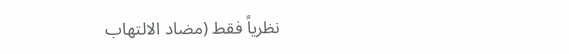نظرياً فقط (مضاد الالتهاب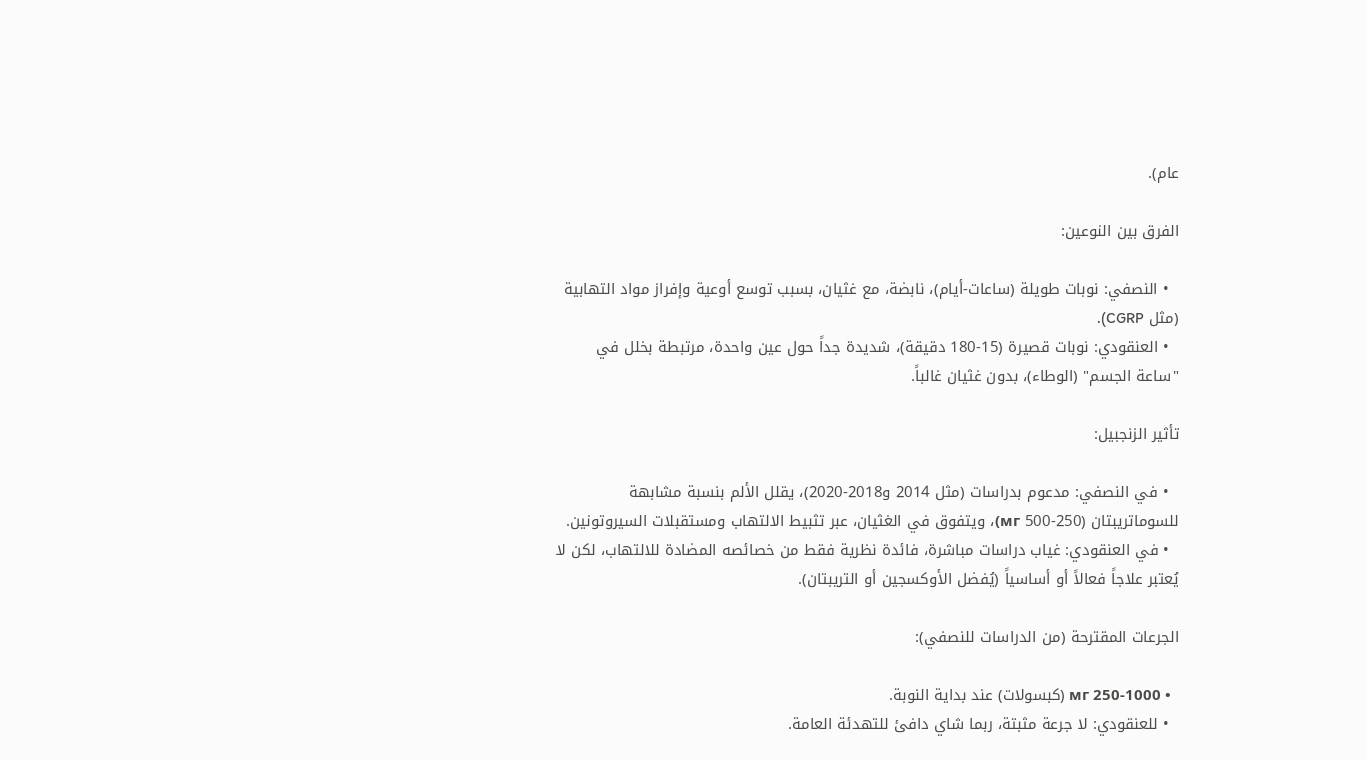عام).

الفرق بين النوعين:

  • النصفي: نوبات طويلة (ساعات-أيام)، نابضة، مع غثيان، بسبب توسع أوعية وإفراز مواد التهابية (مثل CGRP).
  • العنقودي: نوبات قصيرة (15-180 دقيقة)، شديدة جداً حول عين واحدة، مرتبطة بخلل في "ساعة الجسم" (الوطاء)، بدون غثيان غالباً.

تأثير الزنجبيل:

  • في النصفي: مدعوم بدراسات (مثل 2014 و2018-2020)، يقلل الألم بنسبة مشابهة للسوماتريبتان (250-500 мг)، ويتفوق في الغثيان، عبر تثبيط الالتهاب ومستقبلات السيروتونين.
  • في العنقودي: غياب دراسات مباشرة، فائدة نظرية فقط من خصائصه المضادة للالتهاب، لكن لا يُعتبر علاجاً فعالاً أو أساسياً (يُفضل الأوكسجين أو التريبتان).

الجرعات المقترحة (من الدراسات للنصفي):

  • 250-1000 мг (كبسولات) عند بداية النوبة.
  • للعنقودي: لا جرعة مثبتة، ربما شاي دافئ للتهدئة العامة.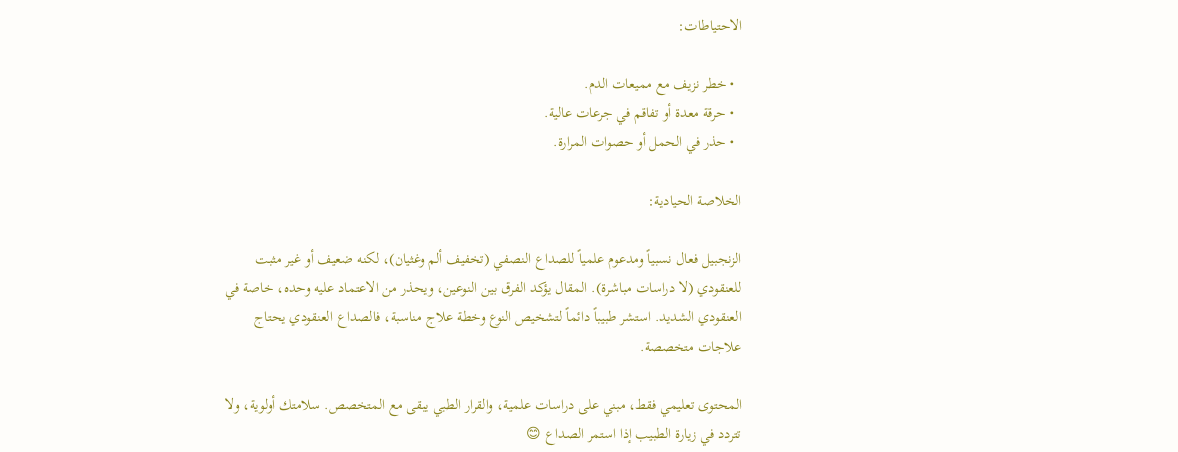الاحتياطات:

  • خطر نزيف مع مميعات الدم.
  • حرقة معدة أو تفاقم في جرعات عالية.
  • حذر في الحمل أو حصوات المرارة.

الخلاصة الحيادية:

الزنجبيل فعال نسبياً ومدعوم علمياً للصداع النصفي (تخفيف ألم وغثيان)، لكنه ضعيف أو غير مثبت للعنقودي (لا دراسات مباشرة). المقال يؤكد الفرق بين النوعين، ويحذر من الاعتماد عليه وحده، خاصة في العنقودي الشديد. استشر طبيباً دائماً لتشخيص النوع وخطة علاج مناسبة، فالصداع العنقودي يحتاج علاجات متخصصة.

المحتوى تعليمي فقط، مبني على دراسات علمية، والقرار الطبي يبقى مع المتخصص. سلامتك أولوية، ولا تتردد في زيارة الطبيب إذا استمر الصداع 😊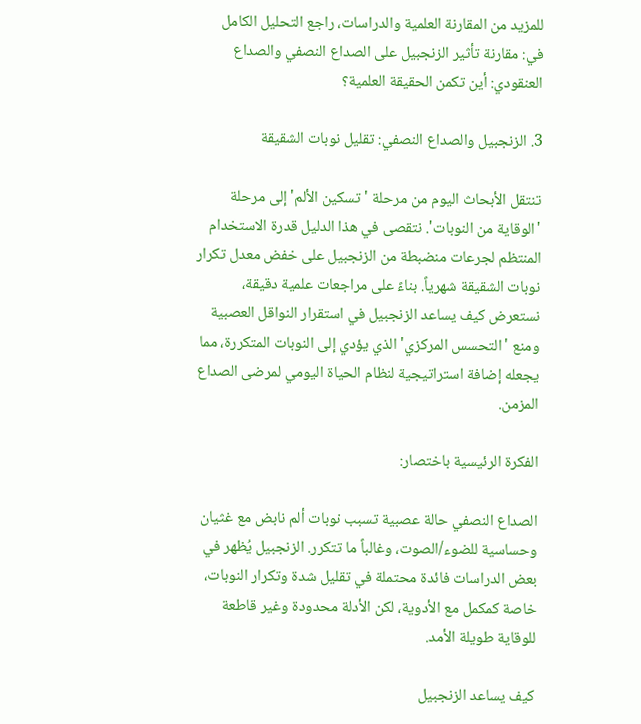للمزيد من المقارنة العلمية والدراسات، راجع التحليل الكامل في: مقارنة تأثير الزنجبيل على الصداع النصفي والصداع العنقودي: أين تكمن الحقيقة العلمية؟

3. الزنجبيل والصداع النصفي: تقليل نوبات الشقيقة

تنتقل الأبحاث اليوم من مرحلة 'تسكين الألم' إلى مرحلة 'الوقاية من النوبات'. نتقصى في هذا الدليل قدرة الاستخدام المنتظم لجرعات منضبطة من الزنجبيل على خفض معدل تكرار نوبات الشقيقة شهرياً. بناءً على مراجعات علمية دقيقة، نستعرض كيف يساعد الزنجبيل في استقرار النواقل العصبية ومنع 'التحسس المركزي' الذي يؤدي إلى النوبات المتكررة، مما يجعله إضافة استراتيجية لنظام الحياة اليومي لمرضى الصداع المزمن.

الفكرة الرئيسية باختصار:

الصداع النصفي حالة عصبية تسبب نوبات ألم نابض مع غثيان وحساسية للضوء/الصوت، وغالباً ما تتكرر. الزنجبيل يُظهر في بعض الدراسات فائدة محتملة في تقليل شدة وتكرار النوبات، خاصة كمكمل مع الأدوية، لكن الأدلة محدودة وغير قاطعة للوقاية طويلة الأمد.

كيف يساعد الزنجبيل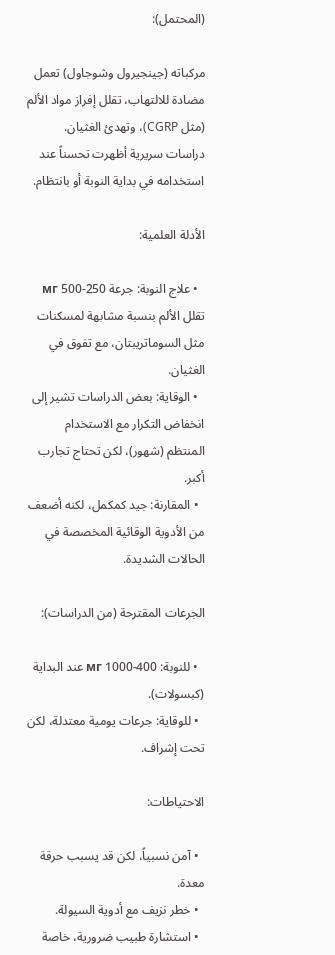(المحتمل):

مركباته (جينجيرول وشوجاول) تعمل مضادة للالتهاب، تقلل إفراز مواد الألم (مثل CGRP)، وتهدئ الغثيان. دراسات سريرية أظهرت تحسناً عند استخدامه في بداية النوبة أو بانتظام.

الأدلة العلمية:

  • علاج النوبة: جرعة 250-500 мг تقلل الألم بنسبة مشابهة لمسكنات مثل السوماتريبتان، مع تفوق في الغثيان.
  • الوقاية: بعض الدراسات تشير إلى انخفاض التكرار مع الاستخدام المنتظم (شهور)، لكن تحتاج تجارب أكبر.
  • المقارنة: جيد كمكمل، لكنه أضعف من الأدوية الوقائية المخصصة في الحالات الشديدة.

الجرعات المقترحة (من الدراسات):

  • للنوبة: 400-1000 мг عند البداية (كبسولات).
  • للوقاية: جرعات يومية معتدلة، لكن تحت إشراف.

الاحتياطات:

  • آمن نسبياً، لكن قد يسبب حرقة معدة.
  • خطر نزيف مع أدوية السيولة.
  • استشارة طبيب ضرورية، خاصة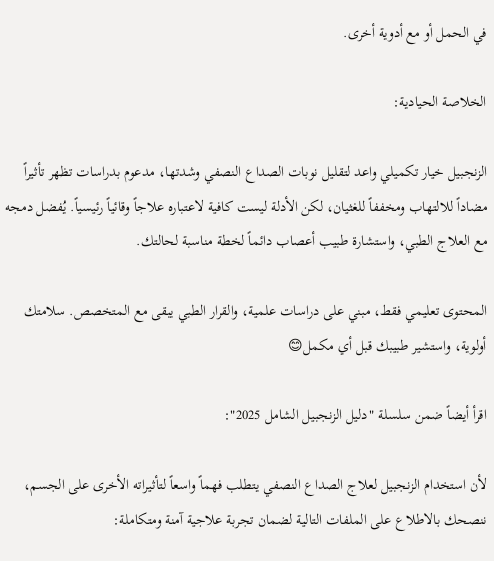في الحمل أو مع أدوية أخرى.

الخلاصة الحيادية:

الزنجبيل خيار تكميلي واعد لتقليل نوبات الصداع النصفي وشدتها، مدعوم بدراسات تظهر تأثيراً مضاداً للالتهاب ومخففاً للغثيان، لكن الأدلة ليست كافية لاعتباره علاجاً وقائياً رئيسياً. يُفضل دمجه مع العلاج الطبي، واستشارة طبيب أعصاب دائماً لخطة مناسبة لحالتك.

المحتوى تعليمي فقط، مبني على دراسات علمية، والقرار الطبي يبقى مع المتخصص. سلامتك أولوية، واستشير طبيبك قبل أي مكمل😊

اقرأ أيضاً ضمن سلسلة "دليل الزنجبيل الشامل 2025":

لأن استخدام الزنجبيل لعلاج الصداع النصفي يتطلب فهماً واسعاً لتأثيراته الأخرى على الجسم، ننصحك بالاطلاع على الملفات التالية لضمان تجربة علاجية آمنة ومتكاملة: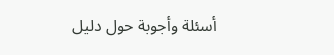أسئلة وأجوبة حول دليل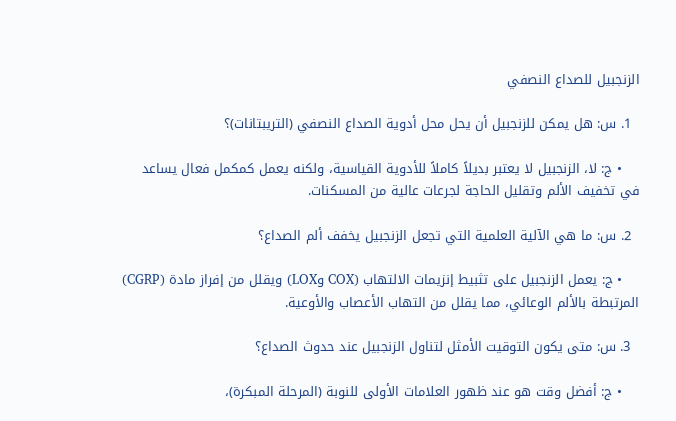الزنجبيل للصداع النصفي

  1. س: هل يمكن للزنجبيل أن يحل محل أدوية الصداع النصفي (التريبتانات)؟

    • ج: لا، الزنجبيل لا يعتبر بديلاً كاملاً للأدوية القياسية، ولكنه يعمل كمكمل فعال يساعد في تخفيف الألم وتقليل الحاجة لجرعات عالية من المسكنات.

  2. س: ما هي الآلية العلمية التي تجعل الزنجبيل يخفف ألم الصداع؟

    • ج: يعمل الزنجبيل على تثبيط إنزيمات الالتهاب (COX وLOX) ويقلل من إفراز مادة (CGRP) المرتبطة بالألم الوعائي، مما يقلل من التهاب الأعصاب والأوعية.

  3. س: متى يكون التوقيت الأمثل لتناول الزنجبيل عند حدوث الصداع؟

    • ج: أفضل وقت هو عند ظهور العلامات الأولى للنوبة (المرحلة المبكرة)،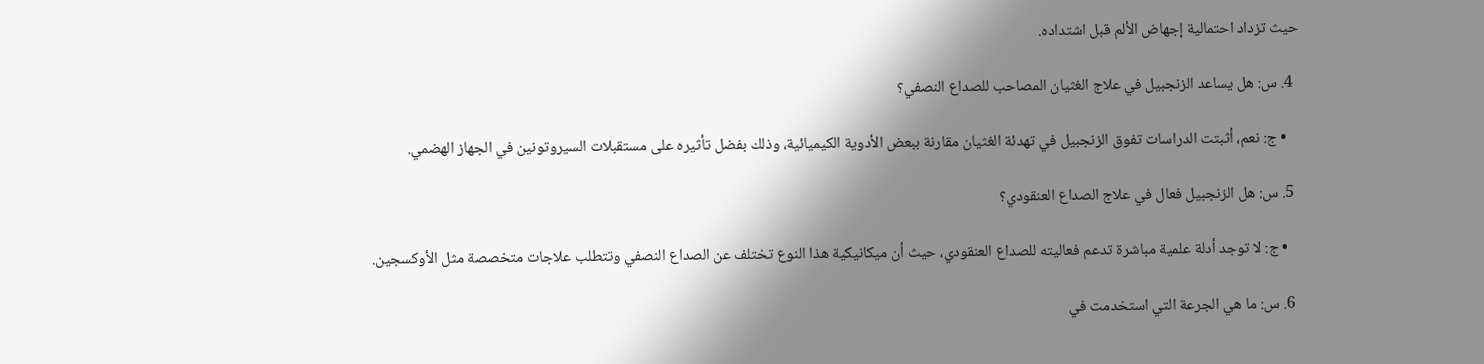حيث تزداد احتمالية إجهاض الألم قبل اشتداده.

  4. س: هل يساعد الزنجبيل في علاج الغثيان المصاحب للصداع النصفي؟

    • ج: نعم، أثبتت الدراسات تفوق الزنجبيل في تهدئة الغثيان مقارنة ببعض الأدوية الكيميائية، وذلك بفضل تأثيره على مستقبلات السيروتونين في الجهاز الهضمي.

  5. س: هل الزنجبيل فعال في علاج الصداع العنقودي؟

    • ج: لا توجد أدلة علمية مباشرة تدعم فعاليته للصداع العنقودي، حيث أن ميكانيكية هذا النوع تختلف عن الصداع النصفي وتتطلب علاجات متخصصة مثل الأوكسجين.

  6. س: ما هي الجرعة التي استخدمت في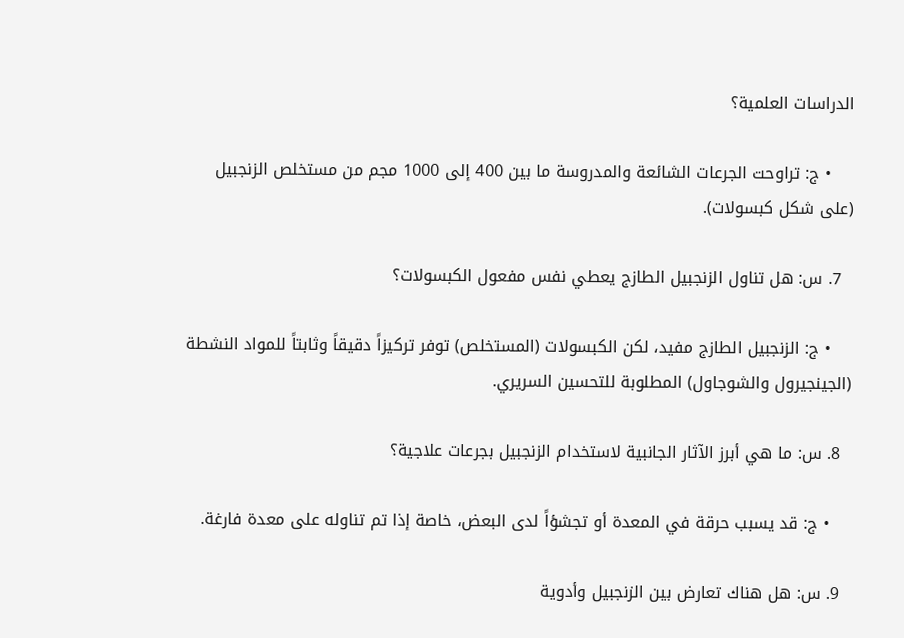الدراسات العلمية؟

    • ج: تراوحت الجرعات الشائعة والمدروسة ما بين 400 إلى 1000 مجم من مستخلص الزنجبيل (على شكل كبسولات).

  7. س: هل تناول الزنجبيل الطازج يعطي نفس مفعول الكبسولات؟

    • ج: الزنجبيل الطازج مفيد، لكن الكبسولات (المستخلص) توفر تركيزاً دقيقاً وثابتاً للمواد النشطة (الجينجيرول والشوجاول) المطلوبة للتحسين السريري.

  8. س: ما هي أبرز الآثار الجانبية لاستخدام الزنجبيل بجرعات علاجية؟

    • ج: قد يسبب حرقة في المعدة أو تجشؤاً لدى البعض، خاصة إذا تم تناوله على معدة فارغة.

  9. س: هل هناك تعارض بين الزنجبيل وأدوية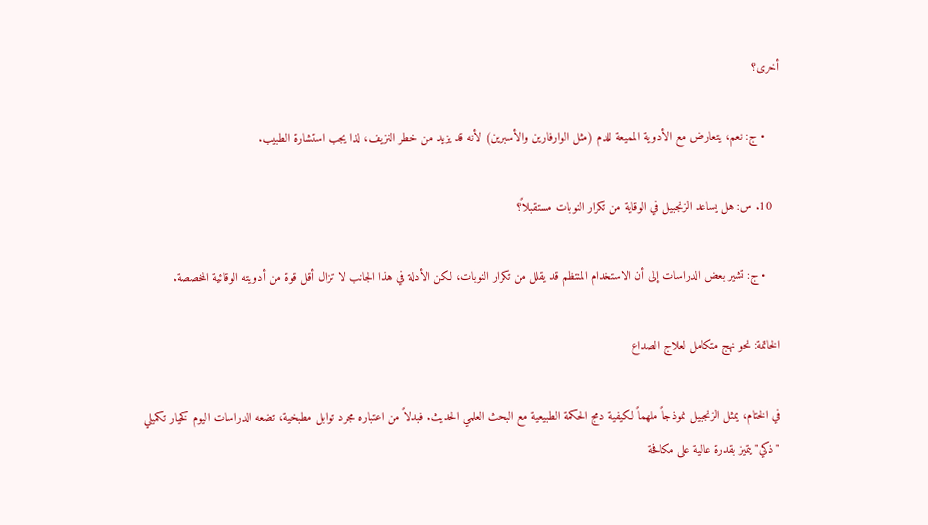أخرى؟

    • ج: نعم، يتعارض مع الأدوية المميعة للدم (مثل الوارفارين والأسبرين) لأنه قد يزيد من خطر النزيف، لذا يجب استشارة الطبيب.

  10. س: هل يساعد الزنجبيل في الوقاية من تكرار النوبات مستقبلاً؟

    • ج: تشير بعض الدراسات إلى أن الاستخدام المنتظم قد يقلل من تكرار النوبات، لكن الأدلة في هذا الجانب لا تزال أقل قوة من أدويته الوقائية المخصصة.

الخاتمة: نحو نهج متكامل لعلاج الصداع

في الختام، يمثل الزنجبيل نموذجاً ملهماً لكيفية دمج الحكمة الطبيعية مع البحث العلمي الحديث. فبدلاً من اعتباره مجرد توابل مطبخية، تضعه الدراسات اليوم كخيار تكميلي "ذكي" يتميز بقدرة عالية على مكافحة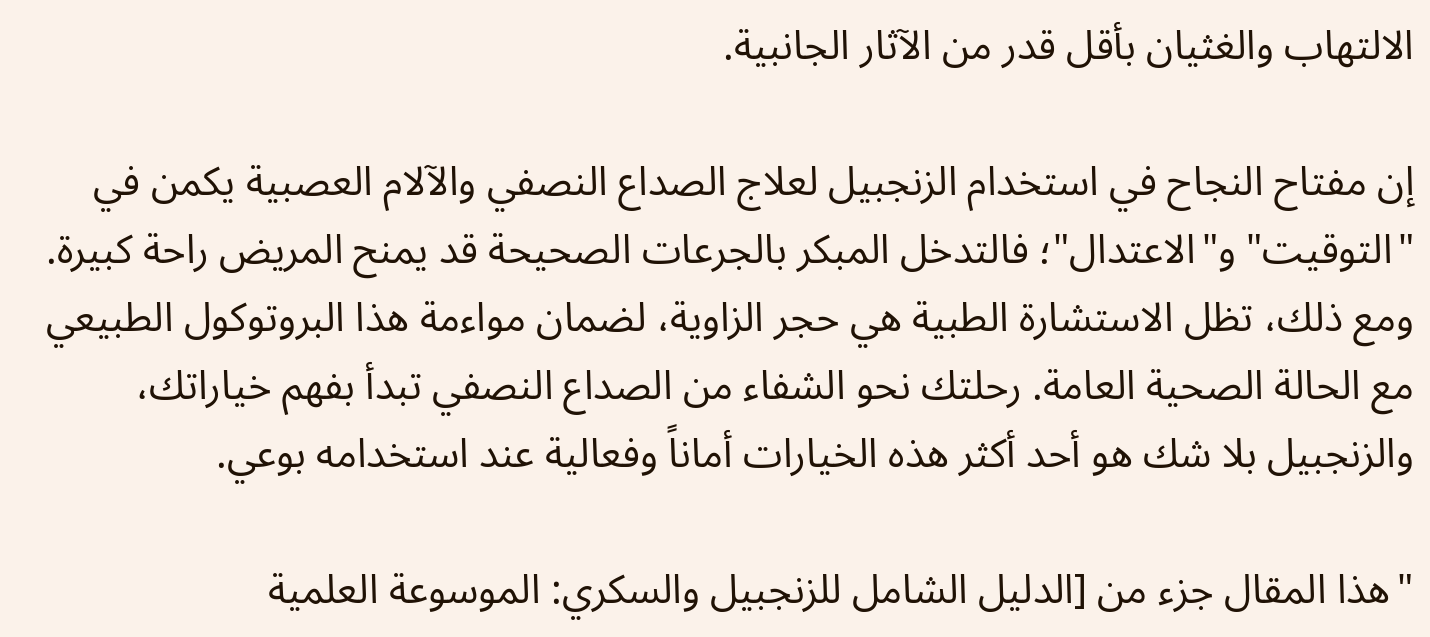الالتهاب والغثيان بأقل قدر من الآثار الجانبية.

إن مفتاح النجاح في استخدام الزنجبيل لعلاج الصداع النصفي والآلام العصبية يكمن في "التوقيت" و"الاعتدال"؛ فالتدخل المبكر بالجرعات الصحيحة قد يمنح المريض راحة كبيرة. ومع ذلك، تظل الاستشارة الطبية هي حجر الزاوية، لضمان مواءمة هذا البروتوكول الطبيعي مع الحالة الصحية العامة. رحلتك نحو الشفاء من الصداع النصفي تبدأ بفهم خياراتك، والزنجبيل بلا شك هو أحد أكثر هذه الخيارات أماناً وفعالية عند استخدامه بوعي.

"هذا المقال جزء من [الدليل الشامل للزنجبيل والسكري: الموسوعة العلمية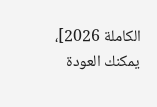الكاملة 2026]، يمكنك العودة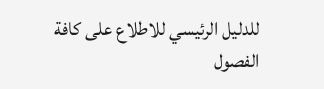للدليل الرئيسي للاطلاع على كافة الفصول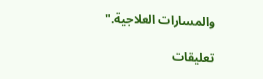والمسارات العلاجية."

تعليقات